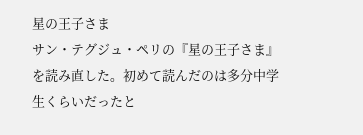星の王子さま
サン・テグジュ・ペリの『星の王子さま』を読み直した。初めて読んだのは多分中学生くらいだったと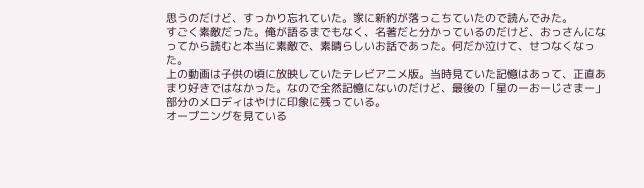思うのだけど、すっかり忘れていた。家に新約が落っこちていたので読んでみた。
すごく素敵だった。俺が語るまでもなく、名著だと分かっているのだけど、おっさんになってから読むと本当に素敵で、素晴らしいお話であった。何だか泣けて、せつなくなった。
上の動画は子供の頃に放映していたテレビアニメ版。当時見ていた記憶はあって、正直あまり好きではなかった。なので全然記憶にないのだけど、最後の「星のーおーじさまー」部分のメロディはやけに印象に残っている。
オープニングを見ている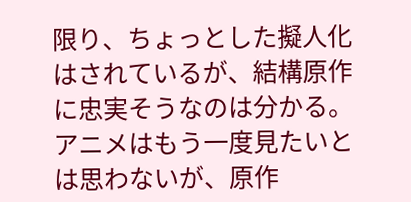限り、ちょっとした擬人化はされているが、結構原作に忠実そうなのは分かる。
アニメはもう一度見たいとは思わないが、原作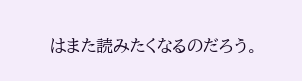はまた読みたくなるのだろう。